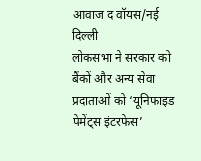आवाज द वॉयस/नई दिल्ली
लोकसभा ने सरकार को बैंकों और अन्य सेवा प्रदाताओं को ‘यूनिफाइड पेमेंट्स इंटरफेस’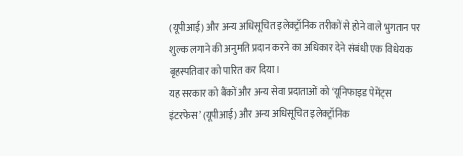(यूपीआई) और अन्य अधिसूचित इलेक्ट्रॉनिक तरीकों से होने वाले भुगतान पर शुल्क लगाने की अनुमति प्रदान करने का अधिकार देने संबंधी एक विधेयक बृहस्पतिवार को पारित कर दिया।
यह सरकार को बैंकों और अन्य सेवा प्रदाताओं को ‘यूनिफाइड पेमेंट्स इंटरफेस’ (यूपीआई) और अन्य अधिसूचित इलेक्ट्रॉनिक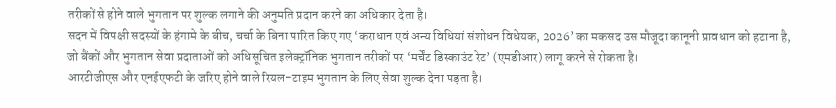तरीकों से होने वाले भुगतान पर शुल्क लगाने की अनुमति प्रदान करने का अधिकार देता है।
सदन में विपक्षी सदस्यों के हंगामे के बीच, चर्चा के बिना पारित किए गए ‘कराधान एवं अन्य विधियां संशोधन विधेयक, 2026’ का मकसद उस मौजूदा कानूनी प्रावधान को हटाना है, जो बैंकों और भुगतान सेवा प्रदाताओं को अधिसूचित इलेक्ट्रॉनिक भुगतान तरीकों पर ‘मर्चेंट डिस्काउंट रेट’ (एमडीआर) लागू करने से रोकता है।
आरटीजीएस और एनईएफटी के जरिए होने वाले रियल-टाइम भुगतान के लिए सेवा शुल्क देना पड़ता है।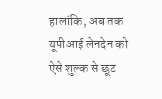हालांकि, अब तक यूपीआई लेनदेन को ऐसे शुल्क से छूट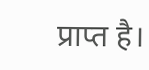प्राप्त है।